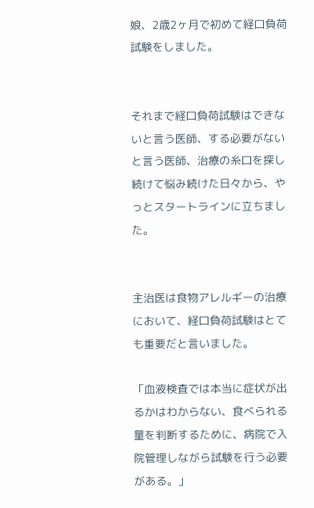娘、2歳2ヶ月で初めて経口負荷試験をしました。


それまで経口負荷試験はできないと言う医師、する必要がないと言う医師、治療の糸口を探し続けて悩み続けた日々から、やっとスタートラインに立ちました。


主治医は食物アレルギーの治療において、経口負荷試験はとても重要だと言いました。

「血液検査では本当に症状が出るかはわからない、食べられる量を判断するために、病院で入院管理しながら試験を行う必要がある。」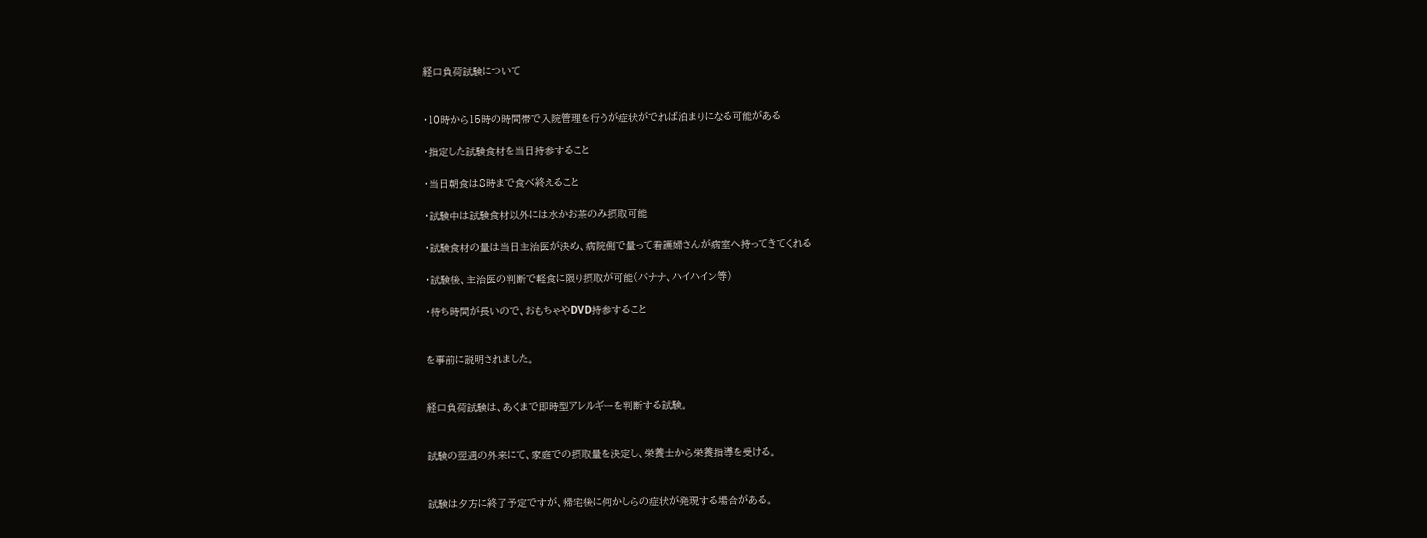経口負荷試験について


・10時から15時の時間帯で入院管理を行うが症状がでれば泊まりになる可能がある

・指定した試験食材を当日持参すること

・当日朝食は8時まで食べ終えること

・試験中は試験食材以外には水かお茶のみ摂取可能

・試験食材の量は当日主治医が決め、病院側で量って看護婦さんが病室へ持ってきてくれる

・試験後、主治医の判断で軽食に限り摂取が可能(バナナ、ハイハイン等)

・待ち時間が長いので、おもちゃやDVD持参すること


を事前に説明されました。


経口負荷試験は、あくまで即時型アレルギーを判断する試験。


試験の翌週の外来にて、家庭での摂取量を決定し、栄養士から栄養指導を受ける。


試験は夕方に終了予定ですが、帰宅後に何かしらの症状が発現する場合がある。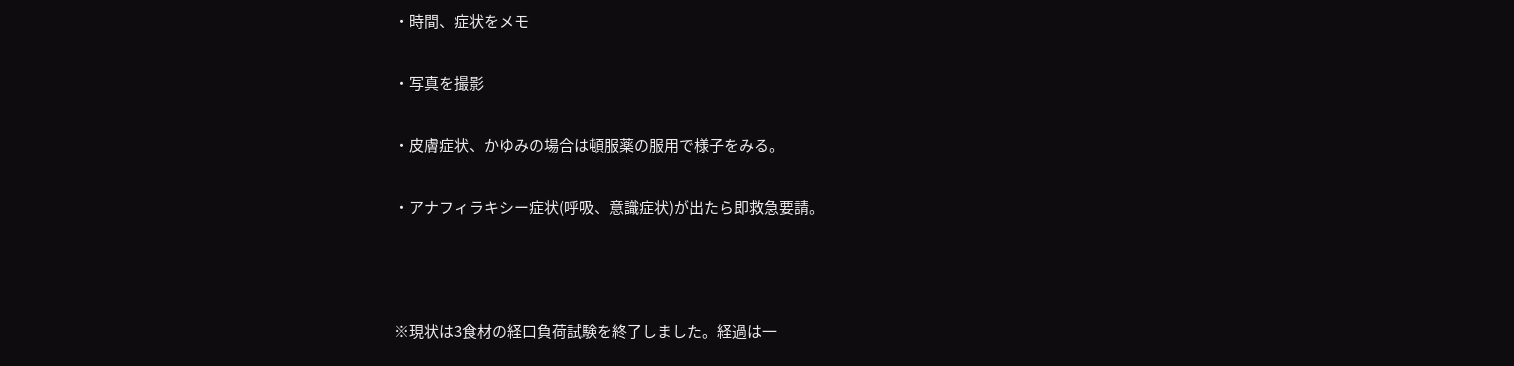・時間、症状をメモ

・写真を撮影

・皮膚症状、かゆみの場合は頓服薬の服用で様子をみる。

・アナフィラキシー症状(呼吸、意識症状)が出たら即救急要請。



※現状は3食材の経口負荷試験を終了しました。経過は一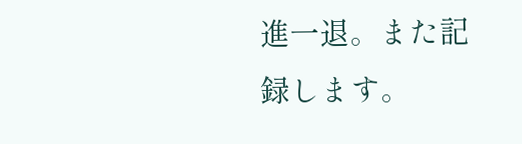進一退。また記録します。